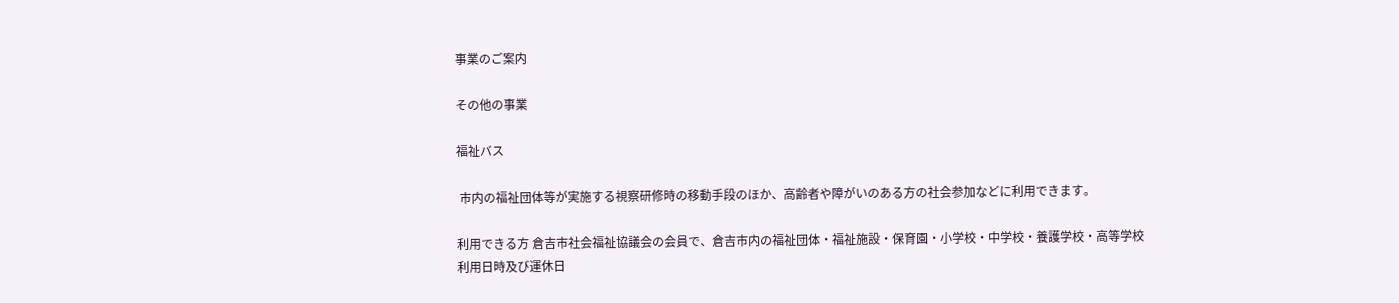事業のご案内

その他の事業

福祉バス

 市内の福祉団体等が実施する視察研修時の移動手段のほか、高齢者や障がいのある方の社会参加などに利用できます。

利用できる方 倉吉市社会福祉協議会の会員で、倉吉市内の福祉団体・福祉施設・保育園・小学校・中学校・養護学校・高等学校
利用日時及び運休日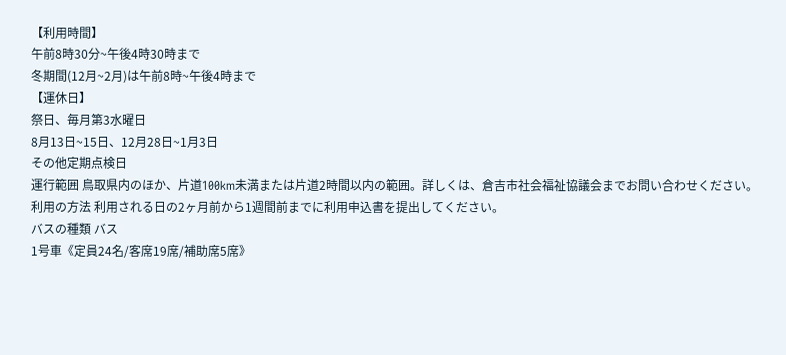【利用時間】
午前8時30分~午後4時30時まで
冬期間(12月~2月)は午前8時~午後4時まで
【運休日】
祭日、毎月第3水曜日
8月13日~15日、12月28日~1月3日
その他定期点検日
運行範囲 鳥取県内のほか、片道100km未満または片道2時間以内の範囲。詳しくは、倉吉市社会福祉協議会までお問い合わせください。
利用の方法 利用される日の2ヶ月前から1週間前までに利用申込書を提出してください。
バスの種類 バス
1号車《定員24名/客席19席/補助席5席》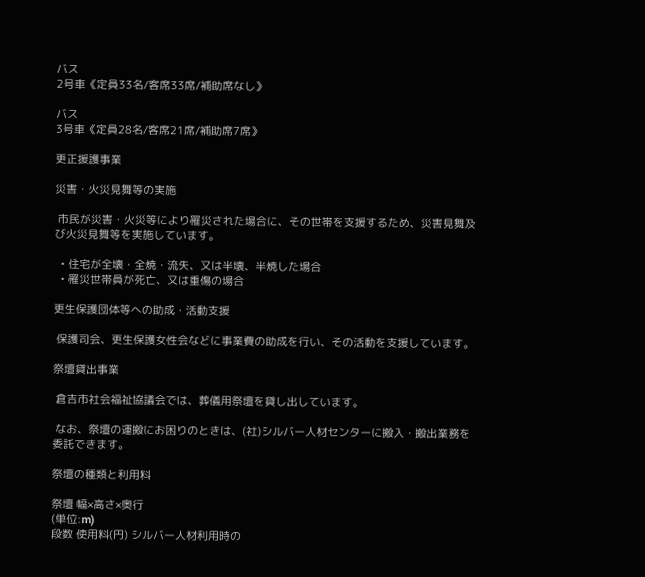バス
2号車《定員33名/客席33席/補助席なし》

バス
3号車《定員28名/客席21席/補助席7席》

更正援護事業

災害・火災見舞等の実施

 市民が災害・火災等により罹災された場合に、その世帯を支援するため、災害見舞及び火災見舞等を実施しています。

  • 住宅が全壊・全焼・流失、又は半壊、半焼した場合
  • 罹災世帯員が死亡、又は重傷の場合

更生保護団体等への助成・活動支援

 保護司会、更生保護女性会などに事業費の助成を行い、その活動を支援しています。

祭壇貸出事業

 倉吉市社会福祉協議会では、葬儀用祭壇を貸し出しています。

 なお、祭壇の運搬にお困りのときは、(社)シルバー人材センターに搬入・搬出業務を委託できます。

祭壇の種類と利用料

祭壇 幅×高さ×奥行
(単位:m)
段数 使用料(円) シルバー人材利用時の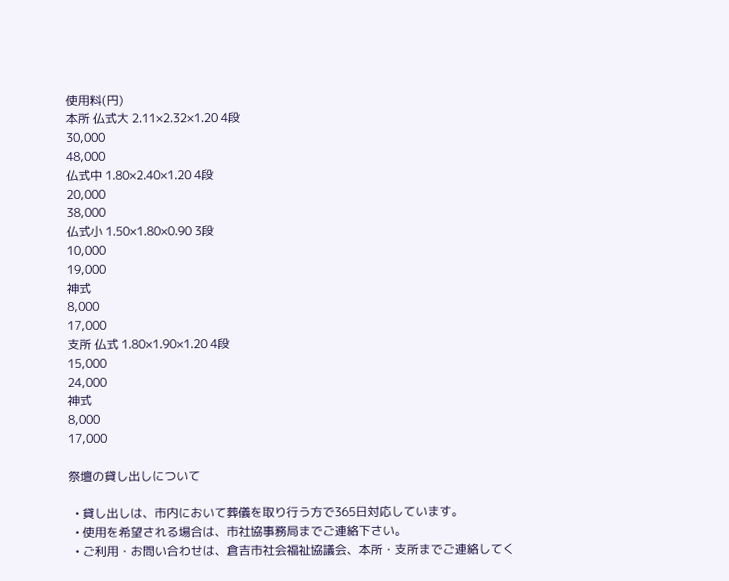使用料(円)
本所 仏式大 2.11×2.32×1.20 4段
30,000
48,000
仏式中 1.80×2.40×1.20 4段
20,000
38,000
仏式小 1.50×1.80×0.90 3段
10,000
19,000
神式
8,000
17,000
支所 仏式 1.80×1.90×1.20 4段
15,000
24,000
神式
8,000
17,000

祭壇の貸し出しについて

  • 貸し出しは、市内において葬儀を取り行う方で365日対応しています。
  • 使用を希望される場合は、市社協事務局までご連絡下さい。
  • ご利用・お問い合わせは、倉吉市社会福祉協議会、本所・支所までご連絡してく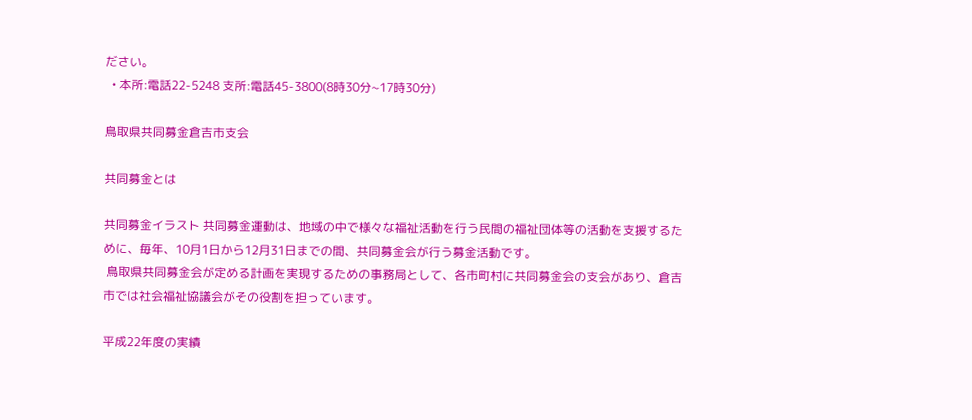ださい。
  • 本所:電話22-5248 支所:電話45-3800(8時30分~17時30分)

鳥取県共同募金倉吉市支会

共同募金とは

共同募金イラスト 共同募金運動は、地域の中で様々な福祉活動を行う民間の福祉団体等の活動を支援するために、毎年、10月1日から12月31日までの間、共同募金会が行う募金活動です。
 鳥取県共同募金会が定める計画を実現するための事務局として、各市町村に共同募金会の支会があり、倉吉市では社会福祉協議会がその役割を担っています。

平成22年度の実績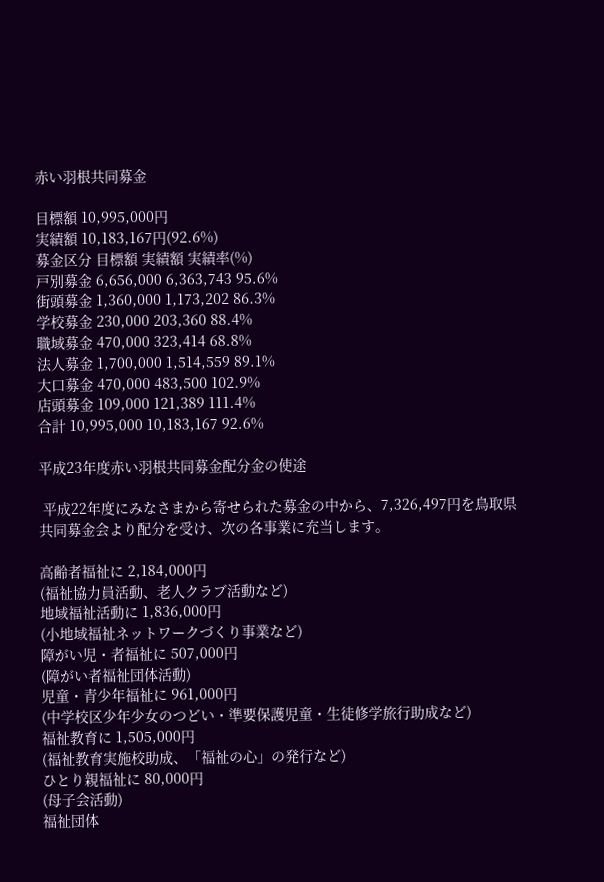赤い羽根共同募金

目標額 10,995,000円
実績額 10,183,167円(92.6%)
募金区分 目標額 実績額 実績率(%)
戸別募金 6,656,000 6,363,743 95.6%
街頭募金 1,360,000 1,173,202 86.3%
学校募金 230,000 203,360 88.4%
職域募金 470,000 323,414 68.8%
法人募金 1,700,000 1,514,559 89.1%
大口募金 470,000 483,500 102.9%
店頭募金 109,000 121,389 111.4%
合計 10,995,000 10,183,167 92.6%

平成23年度赤い羽根共同募金配分金の使途

 平成22年度にみなさまから寄せられた募金の中から、7,326,497円を鳥取県共同募金会より配分を受け、次の各事業に充当します。

高齢者福祉に 2,184,000円
(福祉協力員活動、老人クラブ活動など)
地域福祉活動に 1,836,000円
(小地域福祉ネットワークづくり事業など)
障がい児・者福祉に 507,000円
(障がい者福祉団体活動)
児童・青少年福祉に 961,000円
(中学校区少年少女のつどい・準要保護児童・生徒修学旅行助成など)
福祉教育に 1,505,000円
(福祉教育実施校助成、「福祉の心」の発行など)
ひとり親福祉に 80,000円
(母子会活動)
福祉団体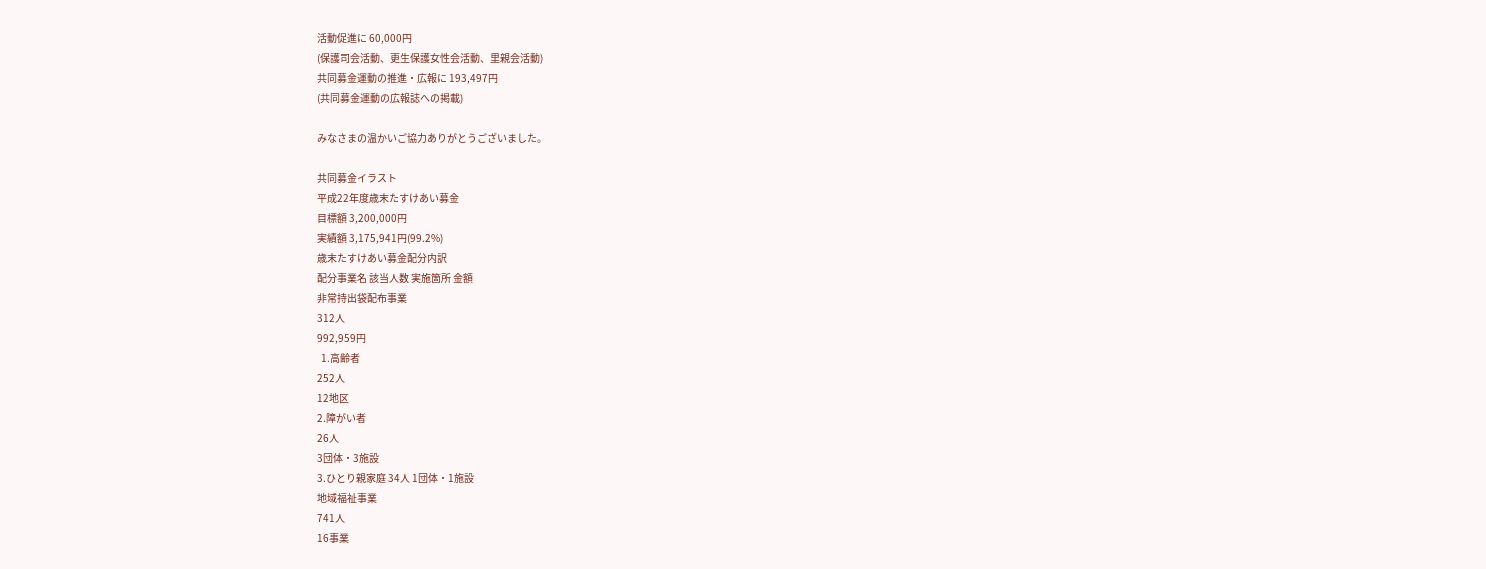活動促進に 60,000円
(保護司会活動、更生保護女性会活動、里親会活動)
共同募金運動の推進・広報に 193,497円
(共同募金運動の広報誌への掲載)

みなさまの温かいご協力ありがとうございました。

共同募金イラスト
平成22年度歳末たすけあい募金
目標額 3,200,000円
実績額 3,175,941円(99.2%)
歳末たすけあい募金配分内訳
配分事業名 該当人数 実施箇所 金額
非常持出袋配布事業
312人
992,959円
  1.高齢者
252人
12地区
2.障がい者
26人
3団体・3施設
3.ひとり親家庭 34人 1団体・1施設
地域福祉事業
741人
16事業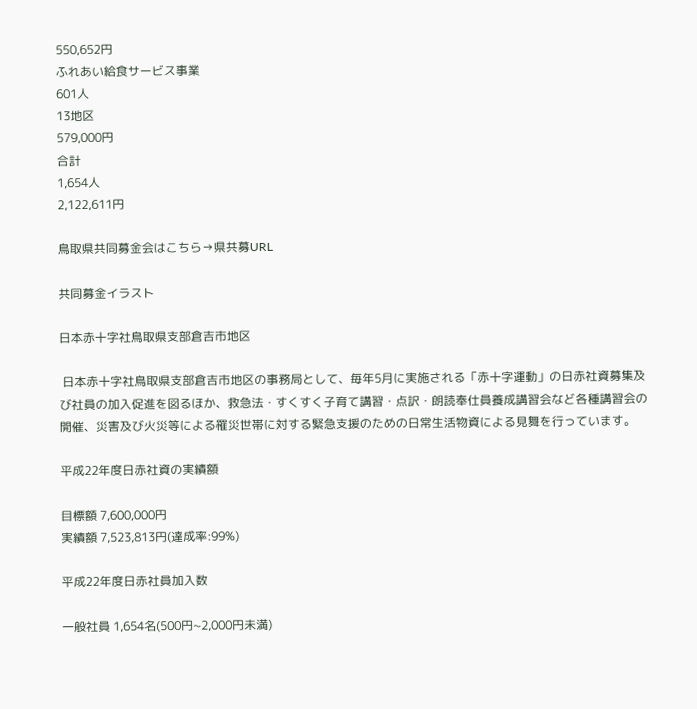550,652円
ふれあい給食サービス事業
601人
13地区
579,000円
合計
1,654人
2,122,611円

鳥取県共同募金会はこちら→県共募URL

共同募金イラスト

日本赤十字社鳥取県支部倉吉市地区

 日本赤十字社鳥取県支部倉吉市地区の事務局として、毎年5月に実施される「赤十字運動」の日赤社資募集及び社員の加入促進を図るほか、救急法・すくすく子育て講習・点訳・朗読奉仕員養成講習会など各種講習会の開催、災害及び火災等による罹災世帯に対する緊急支援のための日常生活物資による見舞を行っています。

平成22年度日赤社資の実績額

目標額 7,600,000円
実績額 7,523,813円(達成率:99%)

平成22年度日赤社員加入数

一般社員 1,654名(500円~2,000円未満)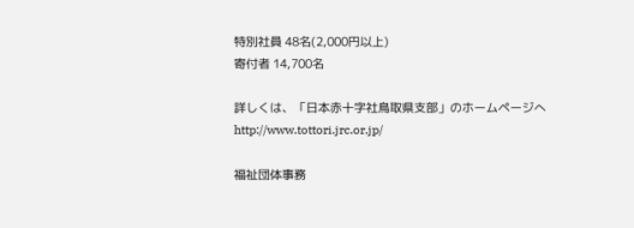特別社員 48名(2,000円以上)
寄付者 14,700名

詳しくは、「日本赤十字社鳥取県支部」のホームページへ
http://www.tottori.jrc.or.jp/

福祉団体事務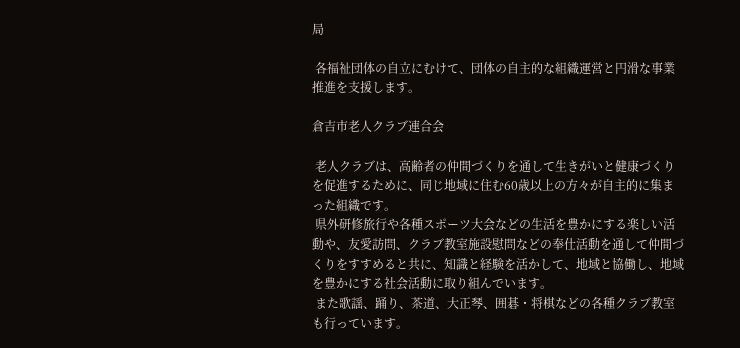局

 各福祉団体の自立にむけて、団体の自主的な組織運営と円滑な事業推進を支援します。

倉吉市老人クラブ連合会

 老人クラブは、高齢者の仲間づくりを通して生きがいと健康づくりを促進するために、同じ地域に住む60歳以上の方々が自主的に集まった組織です。
 県外研修旅行や各種スポーツ大会などの生活を豊かにする楽しい活動や、友愛訪問、クラブ教室施設慰問などの奉仕活動を通して仲間づくりをすすめると共に、知識と経験を活かして、地域と協働し、地域を豊かにする社会活動に取り組んでいます。
 また歌謡、踊り、茶道、大正琴、囲碁・将棋などの各種クラブ教室も行っています。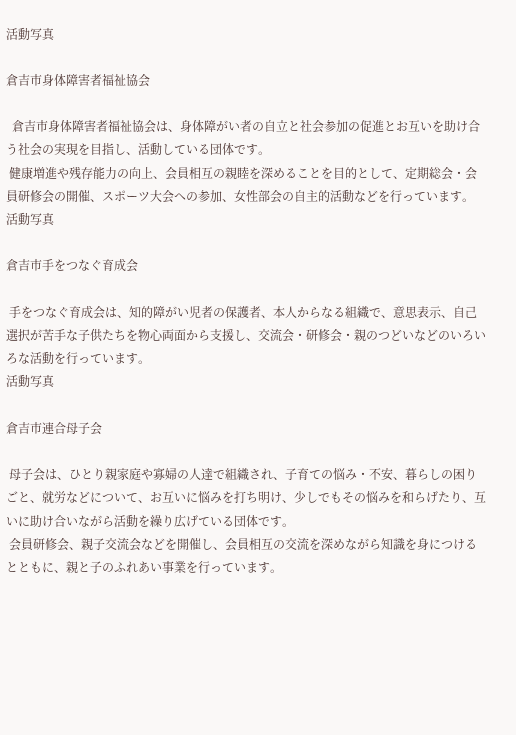活動写真

倉吉市身体障害者福祉協会

  倉吉市身体障害者福祉協会は、身体障がい者の自立と社会参加の促進とお互いを助け合う社会の実現を目指し、活動している団体です。
 健康増進や残存能力の向上、会員相互の親睦を深めることを目的として、定期総会・会員研修会の開催、スポーツ大会への参加、女性部会の自主的活動などを行っています。
活動写真

倉吉市手をつなぐ育成会

 手をつなぐ育成会は、知的障がい児者の保護者、本人からなる組織で、意思表示、自己選択が苦手な子供たちを物心両面から支援し、交流会・研修会・親のつどいなどのいろいろな活動を行っています。
活動写真

倉吉市連合母子会

 母子会は、ひとり親家庭や寡婦の人達で組織され、子育ての悩み・不安、暮らしの困りごと、就労などについて、お互いに悩みを打ち明け、少しでもその悩みを和らげたり、互いに助け合いながら活動を繰り広げている団体です。
 会員研修会、親子交流会などを開催し、会員相互の交流を深めながら知識を身につけるとともに、親と子のふれあい事業を行っています。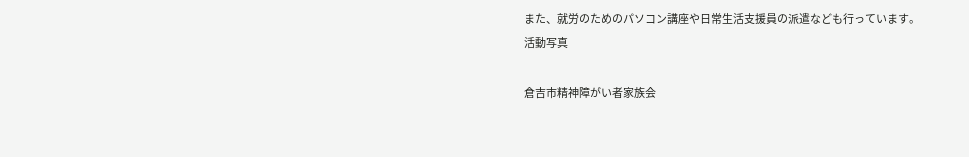また、就労のためのパソコン講座や日常生活支援員の派遣なども行っています。
活動写真

倉吉市精神障がい者家族会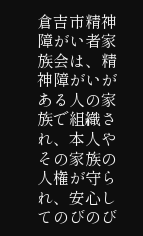倉吉市精神障がい者家族会は、精神障がいがある人の家族で組織され、本人やその家族の人権が守られ、安心してのびのび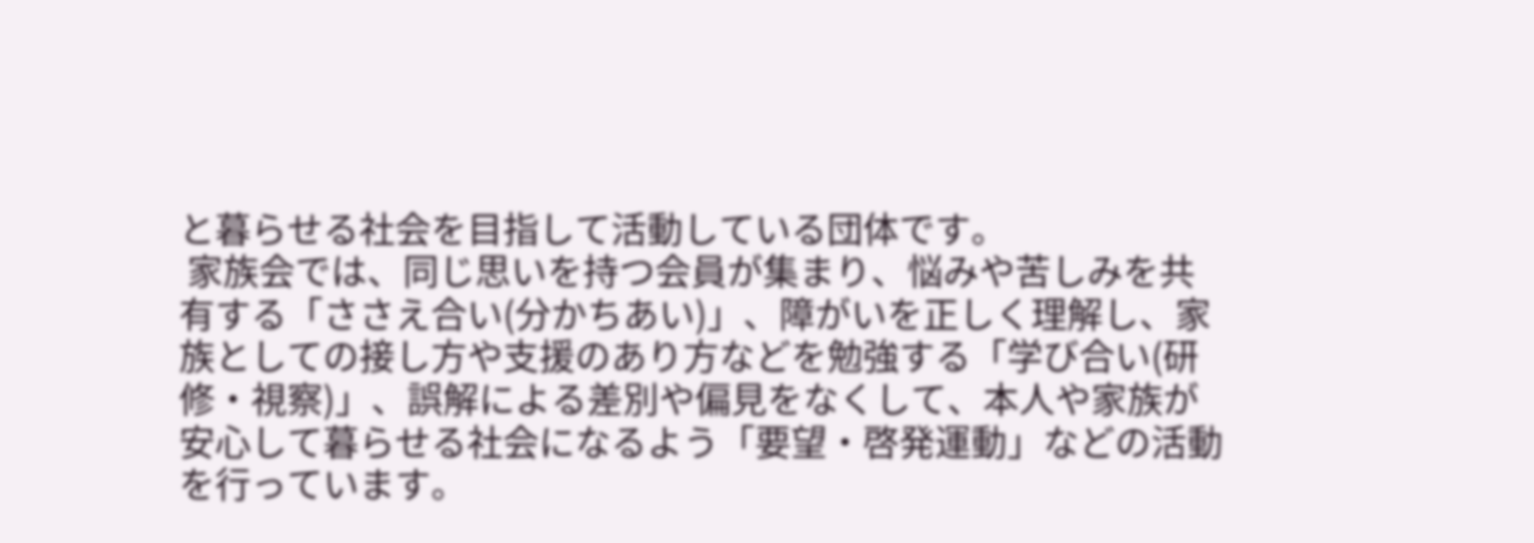と暮らせる社会を目指して活動している団体です。
 家族会では、同じ思いを持つ会員が集まり、悩みや苦しみを共有する「ささえ合い(分かちあい)」、障がいを正しく理解し、家族としての接し方や支援のあり方などを勉強する「学び合い(研修・視察)」、誤解による差別や偏見をなくして、本人や家族が安心して暮らせる社会になるよう「要望・啓発運動」などの活動を行っています。